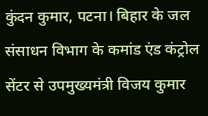कुंदन कुमार, पटना। बिहार के जल संसाधन विभाग के कमांड एंड कंट्रोल सेंटर से उपमुख्यमंत्री विजय कुमार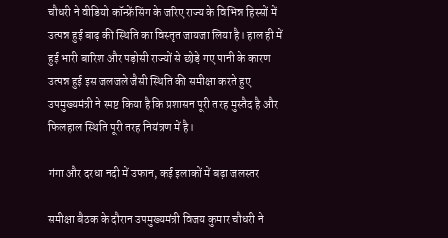चौधरी ने वीडियो कॉन्फ्रेंसिंग के जरिए राज्य के विभिन्न हिस्सों में उत्पन्न हुई बाढ़ की स्थिति का विस्तृत जायजा लिया है। हाल ही में हुई भारी बारिश और पड़ोसी राज्यों से छोड़े गए पानी के कारण उत्पन्न हुई इस जलजले जैसी स्थिति की समीक्षा करते हुए उपमुख्यमंत्री ने स्पष्ट किया है कि प्रशासन पूरी तरह मुस्तैद है और फिलहाल स्थिति पूरी तरह नियंत्रण में है।

गंगा और दरधा नदी में उफान, कई इलाकों में बढ़ा जलस्तर

समीक्षा बैठक के दौरान उपमुख्यमंत्री विजय कुमार चौधरी ने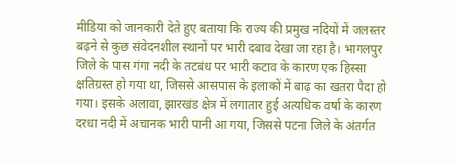मीडिया को जानकारी देते हुए बताया कि राज्य की प्रमुख नदियों में जलस्तर बढ़ने से कुछ संवेदनशील स्थानों पर भारी दबाव देखा जा रहा है। भागलपुर जिले के पास गंगा नदी के तटबंध पर भारी कटाव के कारण एक हिस्सा क्षतिग्रस्त हो गया था, जिससे आसपास के इलाकों में बाढ़ का खतरा पैदा हो गया। इसके अलावा, झारखंड क्षेत्र में लगातार हुई अत्यधिक वर्षा के कारण दरधा नदी में अचानक भारी पानी आ गया, जिससे पटना जिले के अंतर्गत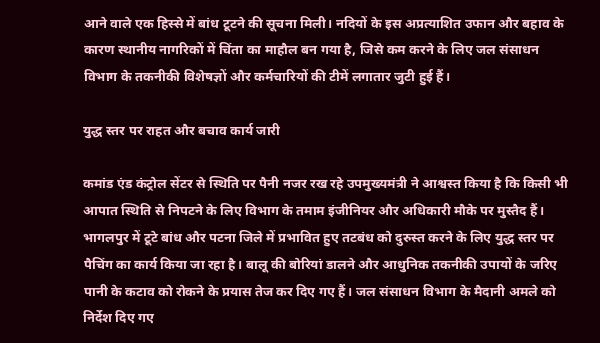आने वाले एक हिस्से में बांध टूटने की सूचना मिली। नदियों के इस अप्रत्याशित उफान और बहाव के कारण स्थानीय नागरिकों में चिंता का माहौल बन गया है, जिसे कम करने के लिए जल संसाधन विभाग के तकनीकी विशेषज्ञों और कर्मचारियों की टीमें लगातार जुटी हुई हैं।

युद्ध स्तर पर राहत और बचाव कार्य जारी

कमांड एंड कंट्रोल सेंटर से स्थिति पर पैनी नजर रख रहे उपमुख्यमंत्री ने आश्वस्त किया है कि किसी भी आपात स्थिति से निपटने के लिए विभाग के तमाम इंजीनियर और अधिकारी मौके पर मुस्तैद हैं। भागलपुर में टूटे बांध और पटना जिले में प्रभावित हुए तटबंध को दुरुस्त करने के लिए युद्ध स्तर पर पैचिंग का कार्य किया जा रहा है। बालू की बोरियां डालने और आधुनिक तकनीकी उपायों के जरिए पानी के कटाव को रोकने के प्रयास तेज कर दिए गए हैं। जल संसाधन विभाग के मैदानी अमले को निर्देश दिए गए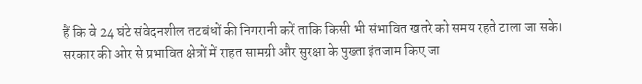हैं कि वे 24 घंटे संवेदनशील तटबंधों की निगरानी करें ताकि किसी भी संभावित खतरे को समय रहते टाला जा सके। सरकार की ओर से प्रभावित क्षेत्रों में राहत सामग्री और सुरक्षा के पुख्ता इंतजाम किए जा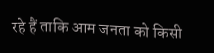रहे हैं ताकि आम जनता को किसी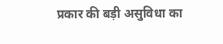प्रकार की बड़ी असुविधा का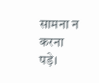सामना न करना पड़े।